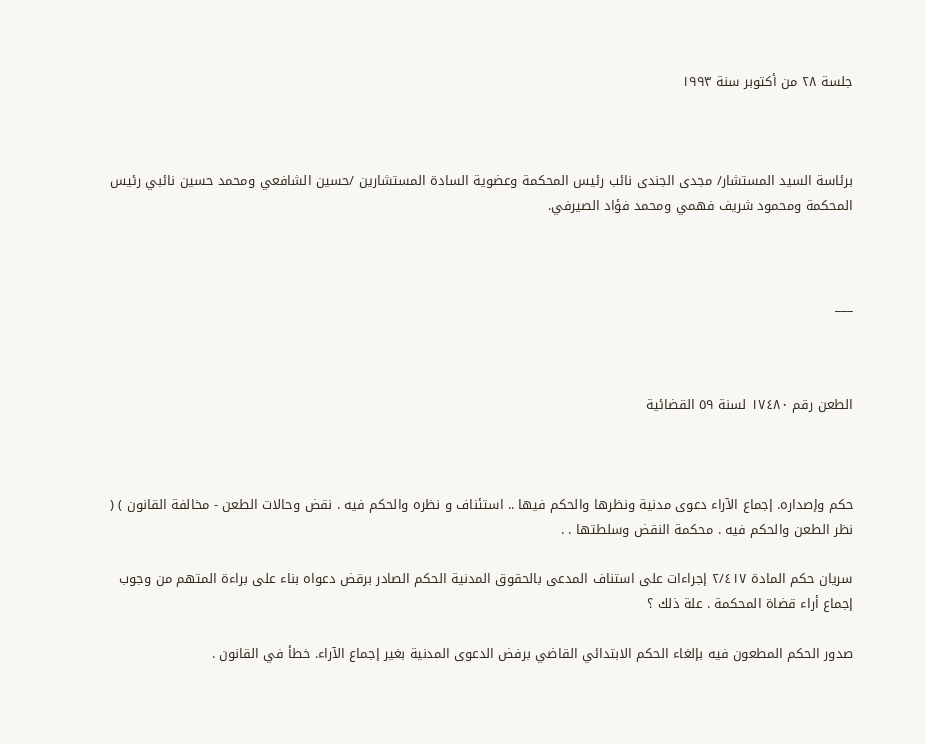جلسة ٢٨ من أكتوبر سنة ١٩٩٣



برئاسة السيد المستشار/ مجدى الجندى نائب رئيس المحكمة وعضوية السادة المستشارين /حسين الشافعي ومحمد حسين نائبي رئيس المحكمة ومحمود شريف فهمي ومحمد فؤاد الصيرفي.



___



الطعن رقم ١٧٤٨٠ لسنة ٥٩ القضائية



حكم وإصداره. إجماع الآراء دعوى مدنية ونظرها والحكم فيها .. استئناف و نظره والحكم فيه . نقض وحالات الطعن - مخالفة القانون ) ( نظر الطعن والحكم فيه . محكمة النقض وسلطتها . .

سريان حكم المادة ٢/٤١٧ إجراءات على استناف المدعى بالحقوق المدنية الحكم الصادر برقض دعواه بناء على براءة المتهم من وجوب إجماع أراء قضاة المحكمة . علة ذلك ؟

صدور الحكم المطعون فيه بإلغاء الحكم الابتدائي القاضي برفض الدعوى المدنية بغير إجماع الآراء. خطأ في القانون .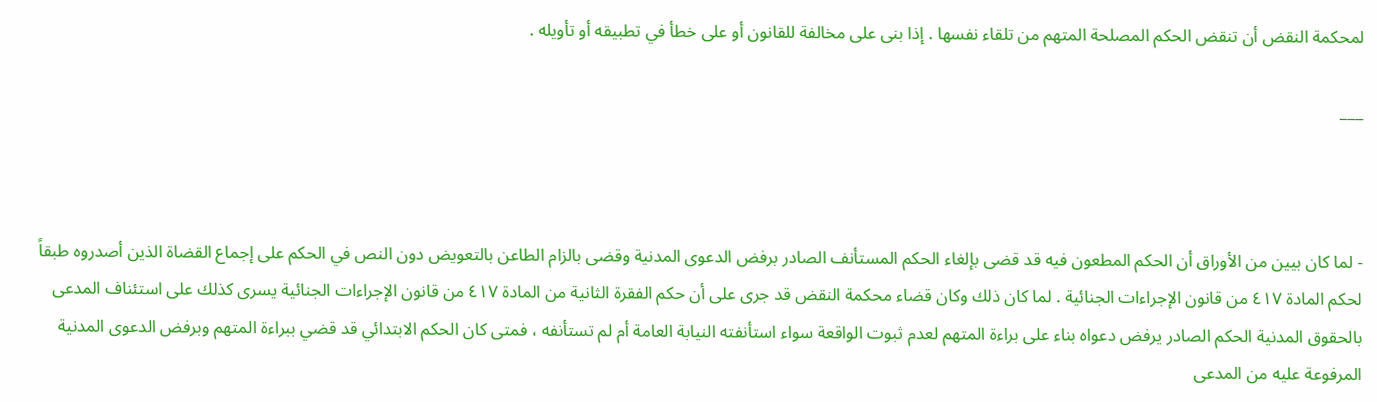لمحكمة النقض أن تنقض الحكم المصلحة المتهم من تلقاء نفسها . إذا بنى على مخالفة للقانون أو على خطأ في تطبيقه أو تأويله .

___



- لما كان بيين من الأوراق أن الحكم المطعون فيه قد قضى بإلغاء الحكم المستأنف الصادر برفض الدعوى المدنية وقضى بالزام الطاعن بالتعويض دون النص في الحكم على إجماع القضاة الذين أصدروه طبقاً لحكم المادة ٤١٧ من قانون الإجراءات الجنائية . لما كان ذلك وكان قضاء محكمة النقض قد جرى على أن حكم الفقرة الثانية من المادة ٤١٧ من قانون الإجراءات الجنائية يسرى كذلك على استئناف المدعى بالحقوق المدنية الحكم الصادر يرفض دعواه بناء على براءة المتهم لعدم ثبوت الواقعة سواء استأنفته النيابة العامة أم لم تستأنفه ، فمتى كان الحكم الابتدائي قد قضي ببراءة المتهم وبرفض الدعوى المدنية المرفوعة عليه من المدعى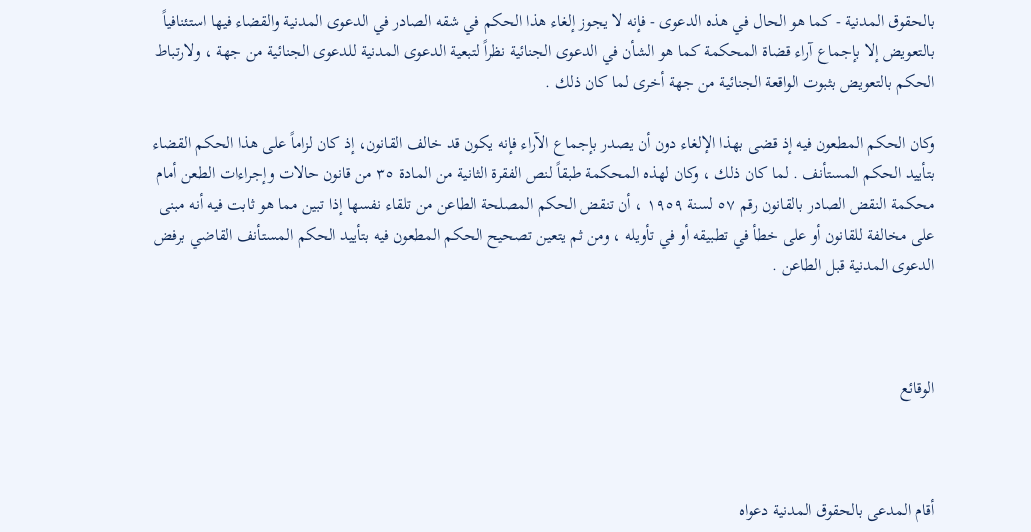بالحقوق المدنية - كما هو الحال في هذه الدعوى - فإنه لا يجوز إلغاء هذا الحكم في شقه الصادر في الدعوى المدنية والقضاء فيها استئنافياً بالتعويض إلا بإجماع آراء قضاة المحكمة كما هو الشأن في الدعوى الجنائية نظراً لتبعية الدعوى المدنية للدعوى الجنائية من جهة ، ولارتباط الحكم بالتعويض بثبوت الواقعة الجنائية من جهة أخرى لما كان ذلك .

وكان الحكم المطعون فيه إذ قضى بهذا الإلغاء دون أن يصدر بإجماع الآراء فإنه يكون قد خالف القانون، إذ كان لزاماً على هذا الحكم القضاء بتأييد الحكم المستأنف . لما كان ذلك ، وكان لهذه المحكمة طبقاً لنص الفقرة الثانية من المادة ٣٥ من قانون حالات وإجراءات الطعن أمام محكمة النقض الصادر بالقانون رقم ٥٧ لسنة ١٩٥٩ ، أن تنقض الحكم المصلحة الطاعن من تلقاء نفسها إذا تبين مما هو ثابت فيه أنه مبنى على مخالفة للقانون أو على خطأ في تطبيقه أو في تأويله ، ومن ثم يتعين تصحيح الحكم المطعون فيه بتأييد الحكم المستأنف القاضي برفض الدعوى المدنية قبل الطاعن .



الوقائع



أقام المدعى بالحقوق المدنية دعواه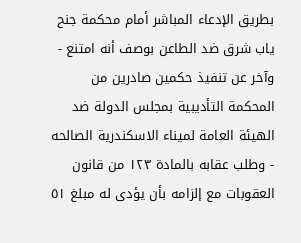بطريق الإدعاء المباشر أمام محكمة جنح ياب شرق ضد الطاعن بوصف أنه امتنع - وآخر عن تنفيذ حكمين صادرين من المحكمة التأديبية بمجلس الدولة ضد الهيئة العامة لميناء الاسكندرية الصالحه - وطلب عقابه بالمادة ١٢٣ من قانون العقوبات مع إلزامه بأن يؤدى له مبلغ ٥١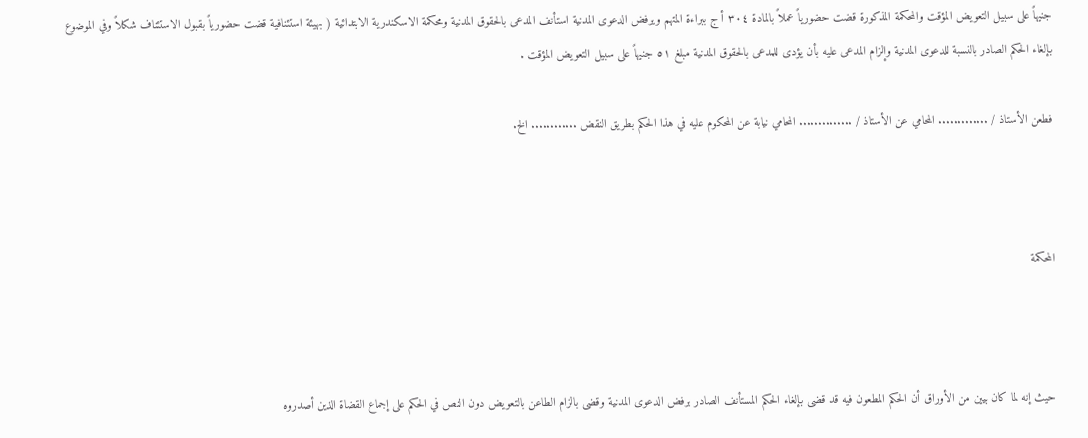جنيهاً على سبيل التعويض المؤقت والمحكمة المذكورة قضت حضورياً عملاً بالمادة ٣٠٤ أ ج ببراءة المتهم ويرفض الدعوى المدنية استأنف المدعى بالحقوق المدنية ومحكمة الاسكندرية الابتدائية ( بهيئة استئنافية قضت حضورياً بقبول الاستئناف شكلاً وفي الموضوع بإلغاء الحكم الصادر بالنسبة للدعوى المدنية وإلزام المدعى عليه بأن يؤدى للمدعى بالحقوق المدنية مبلغ ٥١ جنيهاً على سبيل التعويض المؤقت .

فطعن الأستاذ / ............. المحامي عن الأستاذ / .............. المحامي نيابة عن المحكوم عليه في هذا الحكم بطريق النقض ............ الخ.



المحكمة



حيث إنه لما كان بيين من الأوراق أن الحكم المطعون فيه قد قضى بإلغاء الحكم المستأنف الصادر برفض الدعوى المدنية وقضى بالزام الطاعن بالتعويض دون النص في الحكم على إجماع القضاة الذين أصدروه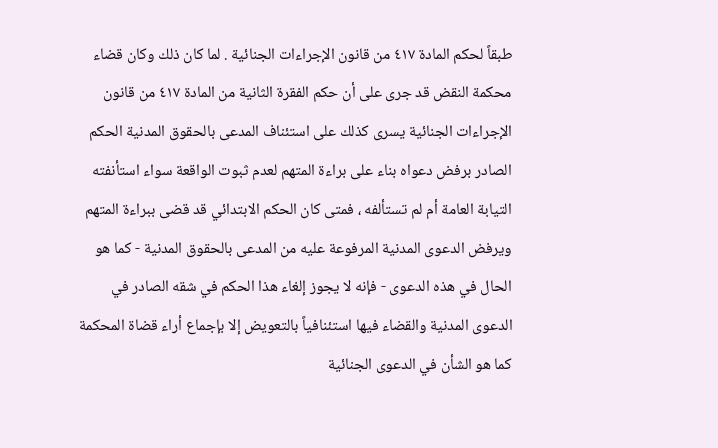طبقاً لحكم المادة ٤١٧ من قانون الإجراءات الجنائية . لما كان ذلك وكان قضاء محكمة النقض قد جرى على أن حكم الفقرة الثانية من المادة ٤١٧ من قانون الإجراءات الجنائية يسرى كذلك على استئناف المدعى بالحقوق المدنية الحكم الصادر برفض دعواه بناء على براءة المتهم لعدم ثبوت الواقعة سواء استأنفته التيابة العامة أم لم تستألفه ، فمتى كان الحكم الابتدائي قد قضى ببراءة المتهم ويرفض الدعوى المدنية المرفوعة عليه من المدعى بالحقوق المدنية - كما هو الحال في هذه الدعوى - فإنه لا يجوز إلغاء هذا الحكم في شقه الصادر في الدعوى المدنية والقضاء فيها استئنافياً بالتعويض إلا بإجماع أراء قضاة المحكمة كما هو الشأن في الدعوى الجنائية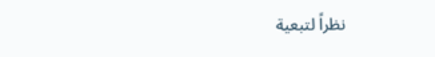نظراً لتبعية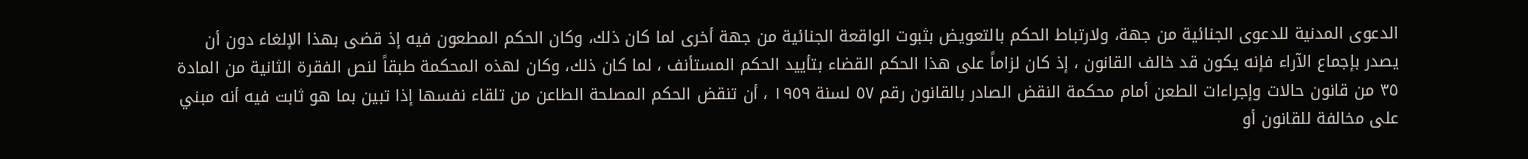الدعوى المدنية للدعوى الجنائية من جهة، ولارتباط الحكم بالتعويض بثبوت الواقعة الجنائية من جهة أخرى لما كان ذلك، وكان الحكم المطعون فيه إذ قضى بهذا الإلغاء دون أن يصدر بإجماع الآراء فإنه يكون قد خالف القانون ، إذ كان لزاماً على هذا الحكم القضاء بتأييد الحكم المستأنف ، لما كان ذلك، وكان لهذه المحكمة طبقاً لنص الفقرة الثانية من المادة ٣٥ من قانون حالات وإجراءات الطعن أمام محكمة النقض الصادر بالقانون رقم ٥٧ لسنة ١٩٥٩ ، أن تنقض الحكم المصلحة الطاعن من تلقاء نفسها إذا تبين بما هو ثابت فيه أنه مبني على مخالفة للقانون أو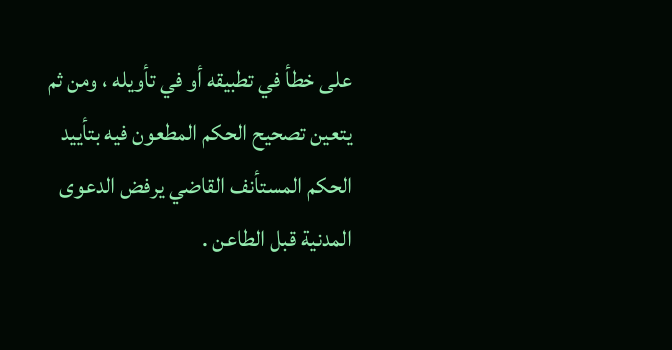على خطأ في تطبيقه أو في تأويله ، ومن ثم يتعين تصحيح الحكم المطعون فيه بتأييد الحكم المستأنف القاضي يرفض الدعوى المدنية قبل الطاعن .